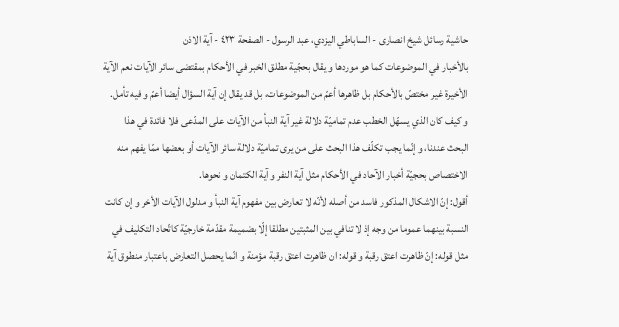حاشیة رسائل شیخ انصاری - الساباطي اليزدي، عبد الرسول - الصفحة ٤٢٣ - آية الاذن
بالأخبار في الموضوعات كما هو موردها و يقال بحجّية مطلق الخبر في الأحكام بمقتضى سائر الآيات نعم الآية الأخيرة غير مختصّ بالأحكام بل ظاهرها أعمّ من الموضوعات، بل قد يقال إن آية السؤال أيضا أعمّ و فيه تأمل.
و كيف كان الذي يسهّل الخطب عدم تماميّة دلالة غير آية النبأ من الآيات على المدّعى فلا فائدة في هذا البحث عندنا، و إنّما يجب تكلّف هذا البحث على من يرى تماميّة دلالة سائر الآيات أو بعضها ممّا يفهم منه الاختصاص بحجيّة أخبار الآحاد في الأحكام مثل آية النفر و آية الكتمان و نحوها.
أقول: إنّ الاشكال المذكور فاسد من أصله لأنّه لا تعارض بين مفهوم آية النبأ و مدلول الآيات الأخر و إن كانت النسبة بينهما عموما من وجه إذ لا تنافي بين المثبتين مطلقا إلّا بضميمة مقدّمة خارجيّة كاتّحاد التكليف في مثل قوله: إنّ ظاهرت اعتق رقبة و قوله: ان ظاهرت اعتق رقبة مؤمنة و انّما يحصل التعارض باعتبار منطوق آية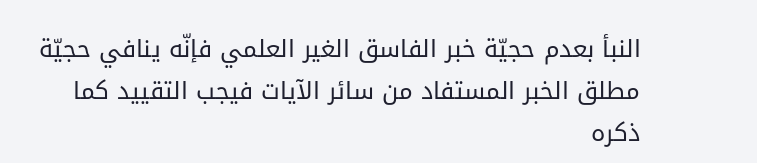النبأ بعدم حجيّة خبر الفاسق الغير العلمي فإنّه ينافي حجيّة مطلق الخبر المستفاد من سائر الآيات فيجب التقييد كما ذكره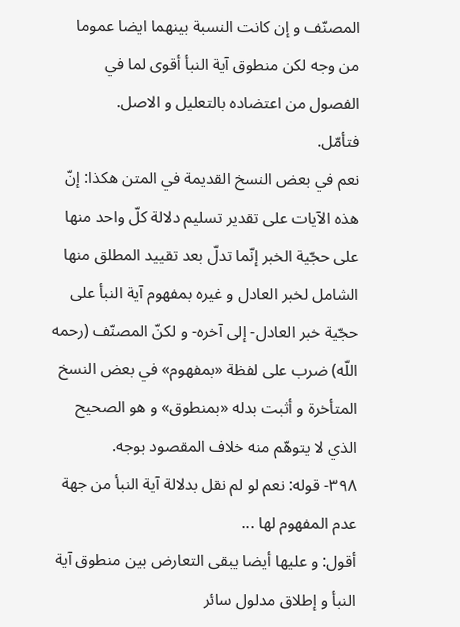المصنّف و إن كانت النسبة بينهما ايضا عموما من وجه لكن منطوق آية النبأ أقوى لما في الفصول من اعتضاده بالتعليل و الاصل.
فتأمّل.
نعم في بعض النسخ القديمة في المتن هكذا: إنّ هذه الآيات على تقدير تسليم دلالة كلّ واحد منها على حجّية الخبر إنّما تدلّ بعد تقييد المطلق منها الشامل لخبر العادل و غيره بمفهوم آية النبأ على حجّية خبر العادل- إلى آخره- و لكنّ المصنّف (رحمه اللّه) ضرب على لفظة «بمفهوم» في بعض النسخ المتأخرة و أثبت بدله «بمنطوق» و هو الصحيح الذي لا يتوهّم منه خلاف المقصود بوجه.
٣٩٨- قوله: نعم لو لم نقل بدلالة آية النبأ من جهة عدم المفهوم لها ...
أقول: و عليها أيضا يبقى التعارض بين منطوق آية النبأ و إطلاق مدلول سائر